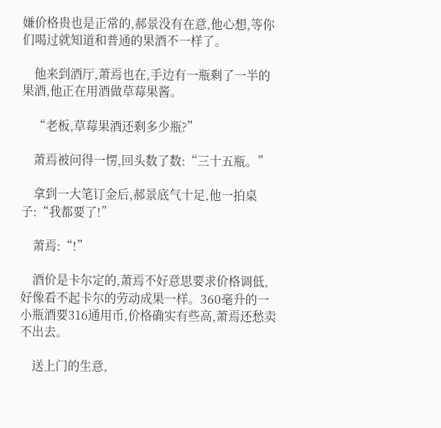嫌价格贵也是正常的,郝景没有在意,他心想,等你们喝过就知道和普通的果酒不一样了。

    他来到酒厅,萧焉也在,手边有一瓶剩了一半的果酒,他正在用酒做草莓果酱。

    “老板,草莓果酒还剩多少瓶?”

    萧焉被问得一愣,回头数了数:“三十五瓶。”

    拿到一大笔订金后,郝景底气十足,他一拍桌子:“我都要了!”

    萧焉:“!”

    酒价是卡尔定的,萧焉不好意思要求价格调低,好像看不起卡尔的劳动成果一样。360毫升的一小瓶酒要316通用币,价格确实有些高,萧焉还愁卖不出去。

    送上门的生意,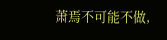萧焉不可能不做,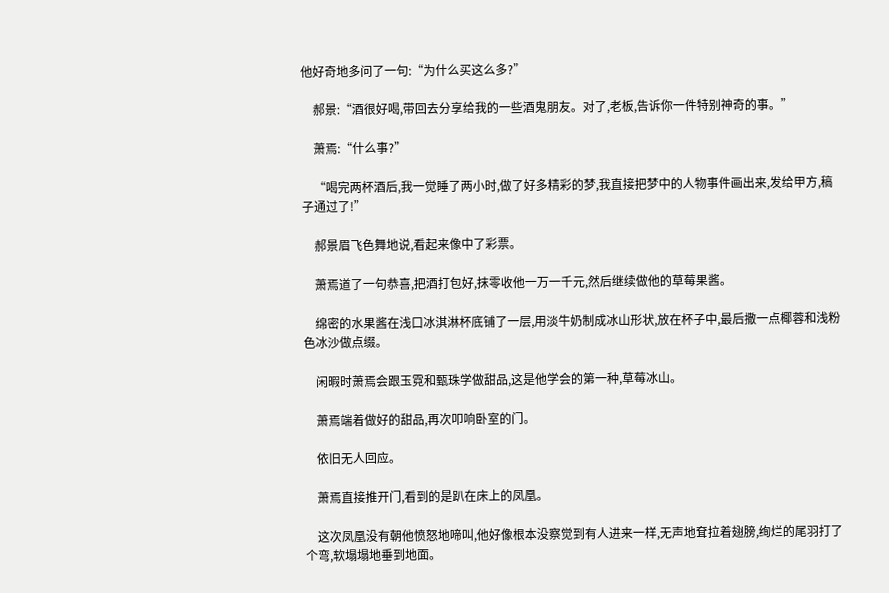他好奇地多问了一句:“为什么买这么多?”

    郝景:“酒很好喝,带回去分享给我的一些酒鬼朋友。对了,老板,告诉你一件特别神奇的事。”

    萧焉:“什么事?”

    “喝完两杯酒后,我一觉睡了两小时,做了好多精彩的梦,我直接把梦中的人物事件画出来,发给甲方,稿子通过了!”

    郝景眉飞色舞地说,看起来像中了彩票。

    萧焉道了一句恭喜,把酒打包好,抹零收他一万一千元,然后继续做他的草莓果酱。

    绵密的水果酱在浅口冰淇淋杯底铺了一层,用淡牛奶制成冰山形状,放在杯子中,最后撒一点椰蓉和浅粉色冰沙做点缀。

    闲暇时萧焉会跟玉霓和甄珠学做甜品,这是他学会的第一种,草莓冰山。

    萧焉端着做好的甜品,再次叩响卧室的门。

    依旧无人回应。

    萧焉直接推开门,看到的是趴在床上的凤凰。

    这次凤凰没有朝他愤怒地啼叫,他好像根本没察觉到有人进来一样,无声地耷拉着翅膀,绚烂的尾羽打了个弯,软塌塌地垂到地面。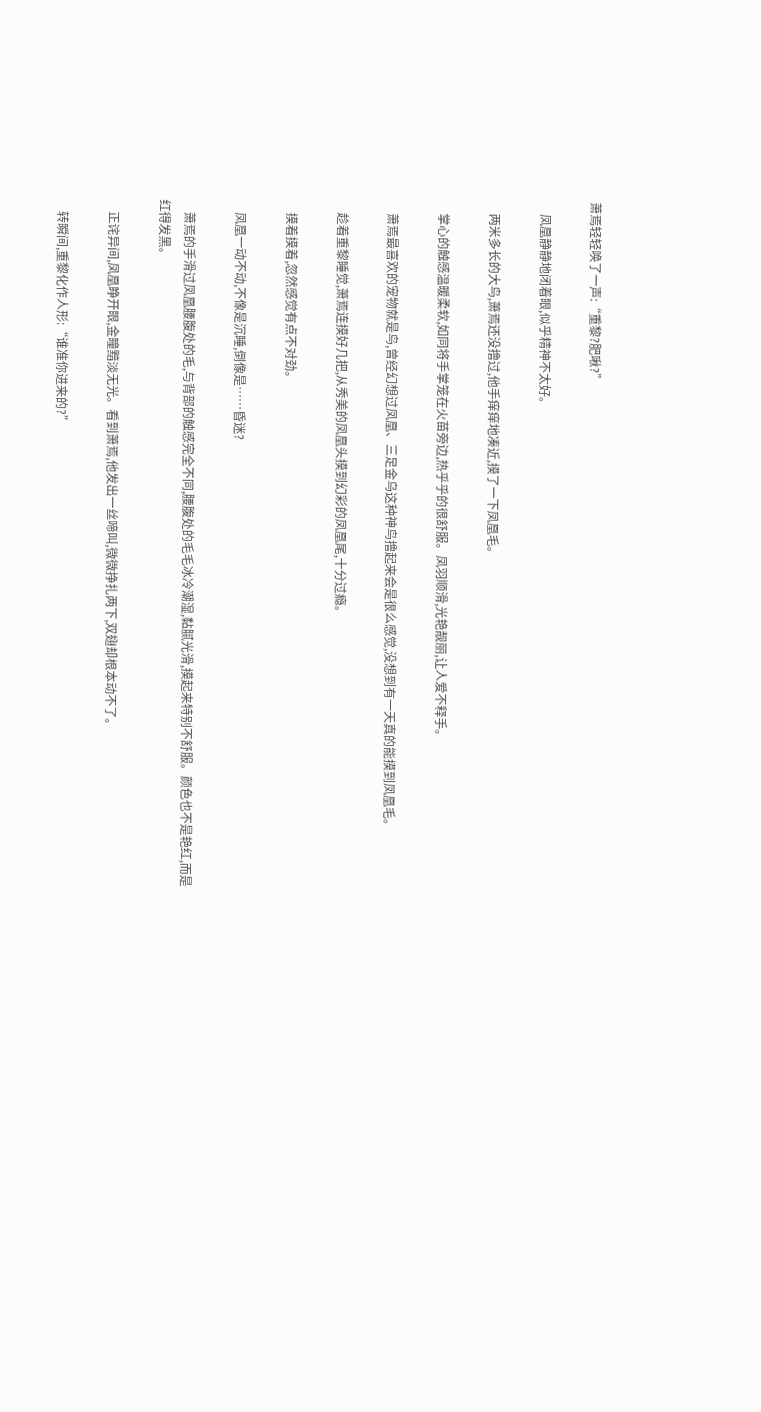萧焉轻轻唤了一声:“重黎?肥啾?”

    凤凰静静地闭着眼,似乎精神不太好。

    两米多长的大鸟,萧焉还没撸过,他手痒痒地凑近,摸了一下凤凰毛。

    掌心的触感温暖柔软,如同将手掌笼在火苗旁边,热乎乎的很舒服。凤羽顺滑,光艳靓丽,让人爱不释手。

    萧焉最喜欢的宠物就是鸟,曾经幻想过凤凰、三足金乌这种神鸟撸起来会是很么感觉,没想到有一天真的能摸到凤凰毛。

    趁着重黎睡觉,萧焉连摸好几把,从秀美的凤凰头摸到幻彩的凤凰尾,十分过瘾。

    摸着摸着,忽然感觉有点不对劲。

    凤凰一动不动,不像是沉睡,倒像是……昏迷?

    萧焉的手滑过凤凰腰腹处的毛,与背部的触感完全不同,腰腹处的毛毛冰冷潮湿,黏腻光滑,摸起来特别不舒服。颜色也不是艳红,而是红得发黑。

    正诧异间,凤凰睁开眼,金瞳黯淡无光。看到萧焉,他发出一丝啼叫,微微挣扎两下,双翅却根本动不了。

    转瞬间,重黎化作人形:“谁准你进来的?”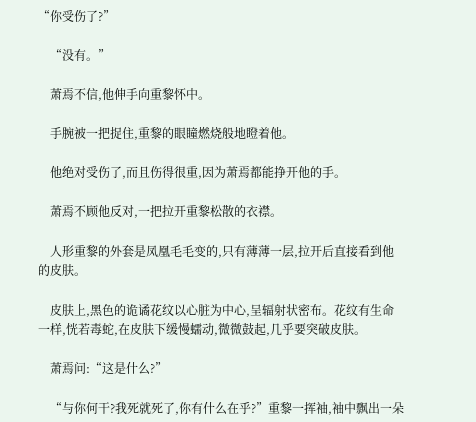“你受伤了?”

    “没有。”

    萧焉不信,他伸手向重黎怀中。

    手腕被一把捉住,重黎的眼瞳燃烧般地瞪着他。

    他绝对受伤了,而且伤得很重,因为萧焉都能挣开他的手。

    萧焉不顾他反对,一把拉开重黎松散的衣襟。

    人形重黎的外套是凤凰毛毛变的,只有薄薄一层,拉开后直接看到他的皮肤。

    皮肤上,黑色的诡谲花纹以心脏为中心,呈辐射状密布。花纹有生命一样,恍若毒蛇,在皮肤下缓慢蠕动,微微鼓起,几乎要突破皮肤。

    萧焉问:“这是什么?”

    “与你何干?我死就死了,你有什么在乎?”重黎一挥袖,袖中飘出一朵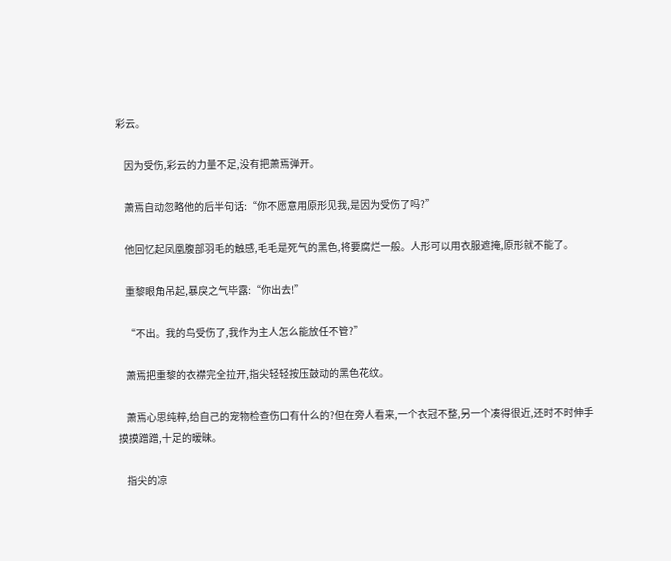彩云。

    因为受伤,彩云的力量不足,没有把萧焉弹开。

    萧焉自动忽略他的后半句话:“你不愿意用原形见我,是因为受伤了吗?”

    他回忆起凤凰腹部羽毛的触感,毛毛是死气的黑色,将要腐烂一般。人形可以用衣服遮掩,原形就不能了。

    重黎眼角吊起,暴戾之气毕露:“你出去!”

    “不出。我的鸟受伤了,我作为主人怎么能放任不管?”

    萧焉把重黎的衣襟完全拉开,指尖轻轻按压鼓动的黑色花纹。

    萧焉心思纯粹,给自己的宠物检查伤口有什么的?但在旁人看来,一个衣冠不整,另一个凑得很近,还时不时伸手摸摸蹭蹭,十足的暧昧。

    指尖的凉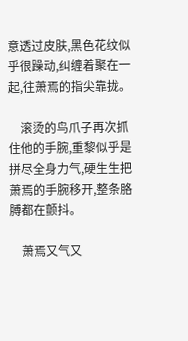意透过皮肤,黑色花纹似乎很躁动,纠缠着聚在一起,往萧焉的指尖靠拢。

    滚烫的鸟爪子再次抓住他的手腕,重黎似乎是拼尽全身力气,硬生生把萧焉的手腕移开,整条胳膊都在颤抖。

    萧焉又气又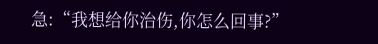急:“我想给你治伤,你怎么回事?”